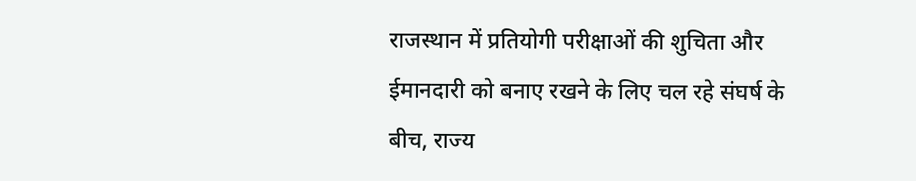राजस्थान में प्रतियोगी परीक्षाओं की शुचिता और ईमानदारी को बनाए रखने के लिए चल रहे संघर्ष के बीच, राज्य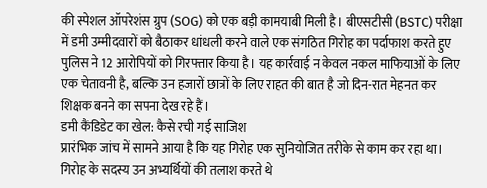की स्पेशल ऑपरेशंस ग्रुप (SOG) को एक बड़ी कामयाबी मिली है। बीएसटीसी (BSTC) परीक्षा में डमी उम्मीदवारों को बैठाकर धांधली करने वाले एक संगठित गिरोह का पर्दाफाश करते हुए पुलिस ने 12 आरोपियों को गिरफ्तार किया है। यह कार्रवाई न केवल नकल माफियाओं के लिए एक चेतावनी है, बल्कि उन हजारों छात्रों के लिए राहत की बात है जो दिन-रात मेहनत कर शिक्षक बनने का सपना देख रहे हैं।
डमी कैंडिडेट का खेल: कैसे रची गई साजिश
प्रारंभिक जांच में सामने आया है कि यह गिरोह एक सुनियोजित तरीके से काम कर रहा था। गिरोह के सदस्य उन अभ्यर्थियों की तलाश करते थे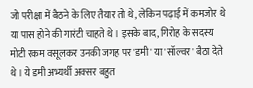जो परीक्षा में बैठने के लिए तैयार तो थे, लेकिन पढ़ाई में कमजोर थे या पास होने की गारंटी चाहते थे। इसके बाद, गिरोह के सदस्य मोटी रकम वसूलकर उनकी जगह पर 'डमी' या 'सॉल्वर' बैठा देते थे। ये डमी अभ्यर्थी अक्सर बहुत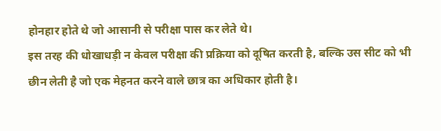होनहार होते थे जो आसानी से परीक्षा पास कर लेते थे।
इस तरह की धोखाधड़ी न केवल परीक्षा की प्रक्रिया को दूषित करती है, बल्कि उस सीट को भी छीन लेती है जो एक मेहनत करने वाले छात्र का अधिकार होती है।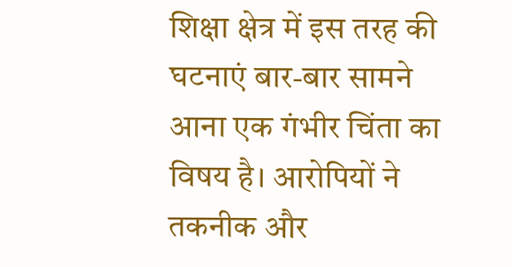शिक्षा क्षेत्र में इस तरह की घटनाएं बार-बार सामने आना एक गंभीर चिंता का विषय है। आरोपियों ने तकनीक और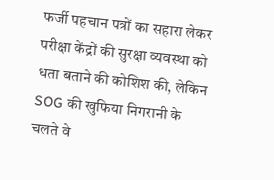फर्जी पहचान पत्रों का सहारा लेकर परीक्षा केंद्रों की सुरक्षा व्यवस्था को धता बताने की कोशिश की, लेकिन SOG की खुफिया निगरानी के चलते वे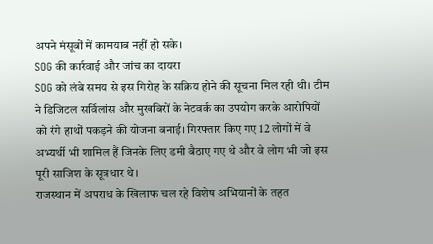अपने मंसूबों में कामयाब नहीं हो सके।
SOG की कार्रवाई और जांच का दायरा
SOG को लंबे समय से इस गिरोह के सक्रिय होने की सूचना मिल रही थी। टीम ने डिजिटल सर्विलांस और मुखबिरों के नेटवर्क का उपयोग करके आरोपियों को रंगे हाथों पकड़ने की योजना बनाई। गिरफ्तार किए गए 12 लोगों में वे अभ्यर्थी भी शामिल हैं जिनके लिए डमी बैठाए गए थे और वे लोग भी जो इस पूरी साजिश के सूत्रधार थे।
राजस्थान में अपराध के खिलाफ चल रहे विशेष अभियानों के तहत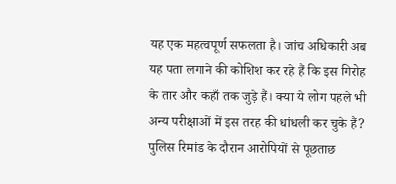यह एक महत्वपूर्ण सफलता है। जांच अधिकारी अब यह पता लगाने की कोशिश कर रहे हैं कि इस गिरोह के तार और कहाँ तक जुड़े हैं। क्या ये लोग पहले भी अन्य परीक्षाओं में इस तरह की धांधली कर चुके हैं? पुलिस रिमांड के दौरान आरोपियों से पूछताछ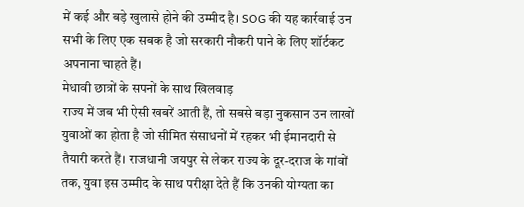में कई और बड़े खुलासे होने की उम्मीद है। SOG की यह कार्रवाई उन सभी के लिए एक सबक है जो सरकारी नौकरी पाने के लिए शॉर्टकट अपनाना चाहते हैं।
मेधावी छात्रों के सपनों के साथ खिलवाड़
राज्य में जब भी ऐसी खबरें आती हैं, तो सबसे बड़ा नुकसान उन लाखों युवाओं का होता है जो सीमित संसाधनों में रहकर भी ईमानदारी से तैयारी करते हैं। राजधानी जयपुर से लेकर राज्य के दूर-दराज के गांवों तक, युवा इस उम्मीद के साथ परीक्षा देते हैं कि उनकी योग्यता का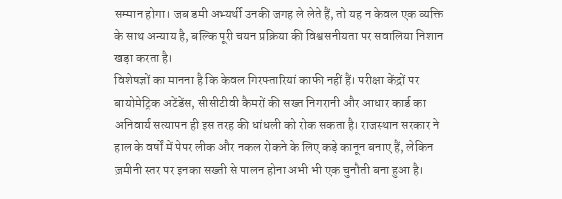सम्मान होगा। जब डमी अभ्यर्थी उनकी जगह ले लेते हैं, तो यह न केवल एक व्यक्ति के साथ अन्याय है, बल्कि पूरी चयन प्रक्रिया की विश्वसनीयता पर सवालिया निशान खड़ा करता है।
विशेषज्ञों का मानना है कि केवल गिरफ्तारियां काफी नहीं हैं। परीक्षा केंद्रों पर बायोमेट्रिक अटेंडेंस, सीसीटीवी कैमरों की सख्त निगरानी और आधार कार्ड का अनिवार्य सत्यापन ही इस तरह की धांधली को रोक सकता है। राजस्थान सरकार ने हाल के वर्षों में पेपर लीक और नकल रोकने के लिए कड़े कानून बनाए हैं, लेकिन ज़मीनी स्तर पर इनका सख्ती से पालन होना अभी भी एक चुनौती बना हुआ है।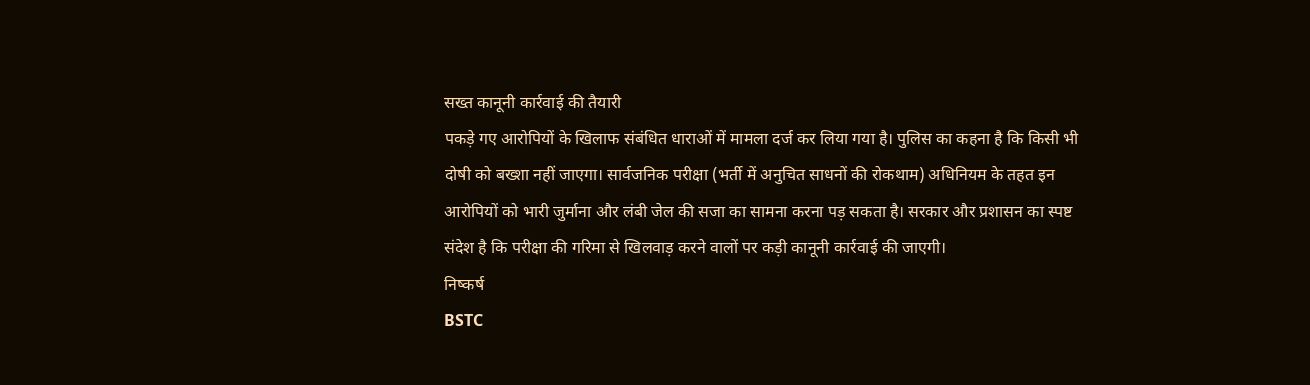सख्त कानूनी कार्रवाई की तैयारी
पकड़े गए आरोपियों के खिलाफ संबंधित धाराओं में मामला दर्ज कर लिया गया है। पुलिस का कहना है कि किसी भी दोषी को बख्शा नहीं जाएगा। सार्वजनिक परीक्षा (भर्ती में अनुचित साधनों की रोकथाम) अधिनियम के तहत इन आरोपियों को भारी जुर्माना और लंबी जेल की सजा का सामना करना पड़ सकता है। सरकार और प्रशासन का स्पष्ट संदेश है कि परीक्षा की गरिमा से खिलवाड़ करने वालों पर कड़ी कानूनी कार्रवाई की जाएगी।
निष्कर्ष
BSTC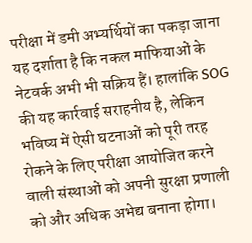परीक्षा में डमी अभ्यर्थियों का पकड़ा जाना यह दर्शाता है कि नकल माफियाओं के नेटवर्क अभी भी सक्रिय हैं। हालांकि SOG की यह कार्रवाई सराहनीय है, लेकिन भविष्य में ऐसी घटनाओं को पूरी तरह रोकने के लिए परीक्षा आयोजित करने वाली संस्थाओं को अपनी सुरक्षा प्रणाली को और अधिक अभेद्य बनाना होगा।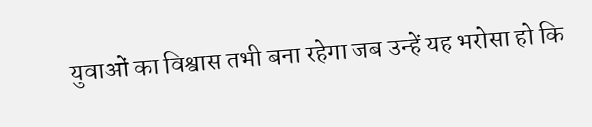युवाओं का विश्वास तभी बना रहेगा जब उन्हें यह भरोसा हो कि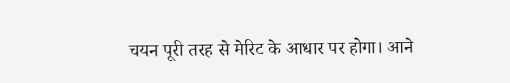चयन पूरी तरह से मेरिट के आधार पर होगा। आने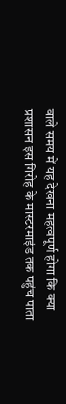वाले समय में यह देखना महत्वपूर्ण होगा कि क्या प्रशासन इस गिरोह के मास्टरमाइंड तक पहुंच पाता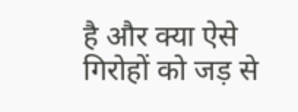है और क्या ऐसे गिरोहों को जड़ से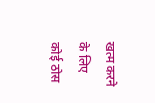खत्म करने के लिए कोई ठोस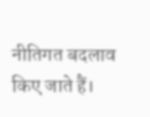नीतिगत बदलाव किए जाते हैं।